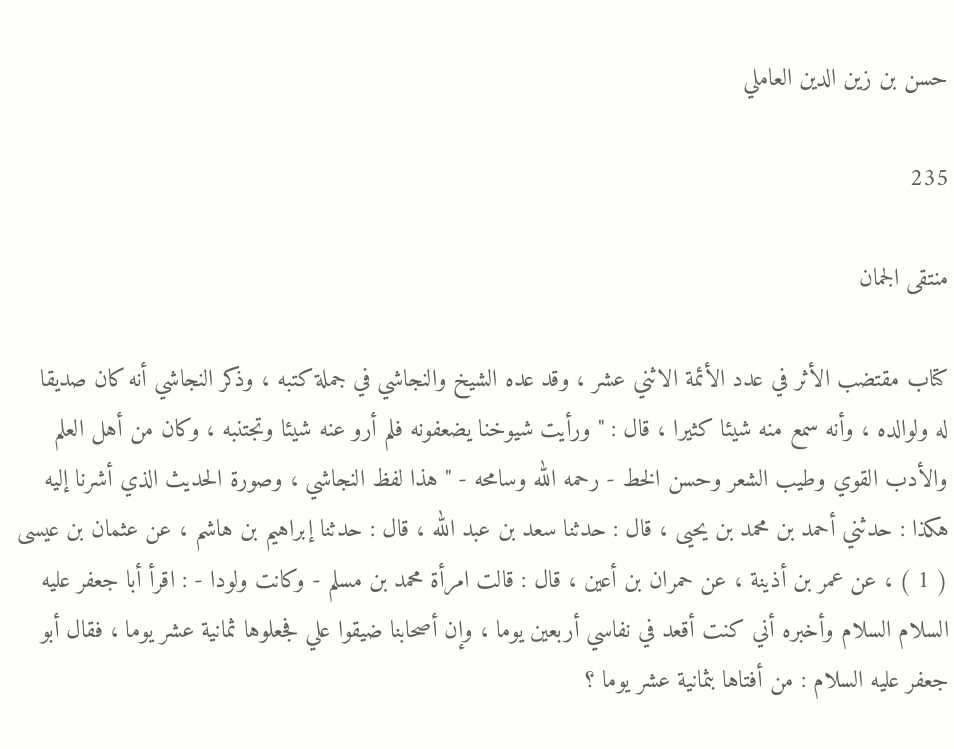حسن بن زين الدين العاملي

235

منتقى الجمان

كتاب مقتضب الأثر في عدد الأئمة الاثني عشر ، وقد عده الشيخ والنجاشي في جملة كتبه ، وذكر النجاشي أنه كان صديقا له ولوالده ، وأنه سمع منه شيئا كثيرا ، قال : " ورأيت شيوخنا يضعفونه فلم أرو عنه شيئا وتجتنبه ، وكان من أهل العلم والأدب القوي وطيب الشعر وحسن الخط - رحمه الله وسامحه - " هذا لفظ النجاشي ، وصورة الحديث الذي أشرنا إليه هكذا : حدثني أحمد بن محمد بن يحيى ، قال : حدثنا سعد بن عبد الله ، قال : حدثنا إبراهيم بن هاشم ، عن عثمان بن عيسى ( 1 ) ، عن عمر بن أذينة ، عن حمران بن أعين ، قال : قالت امرأة محمد بن مسلم - وكانت ولودا - : اقرأ أبا جعفر عليه السلام السلام وأخبره أني كنت أقعد في نفاسي أربعين يوما ، وإن أصحابنا ضيقوا علي فجعلوها ثمانية عشر يوما ، فقال أبو جعفر عليه السلام : من أفتاها بثمانية عشر يوما ؟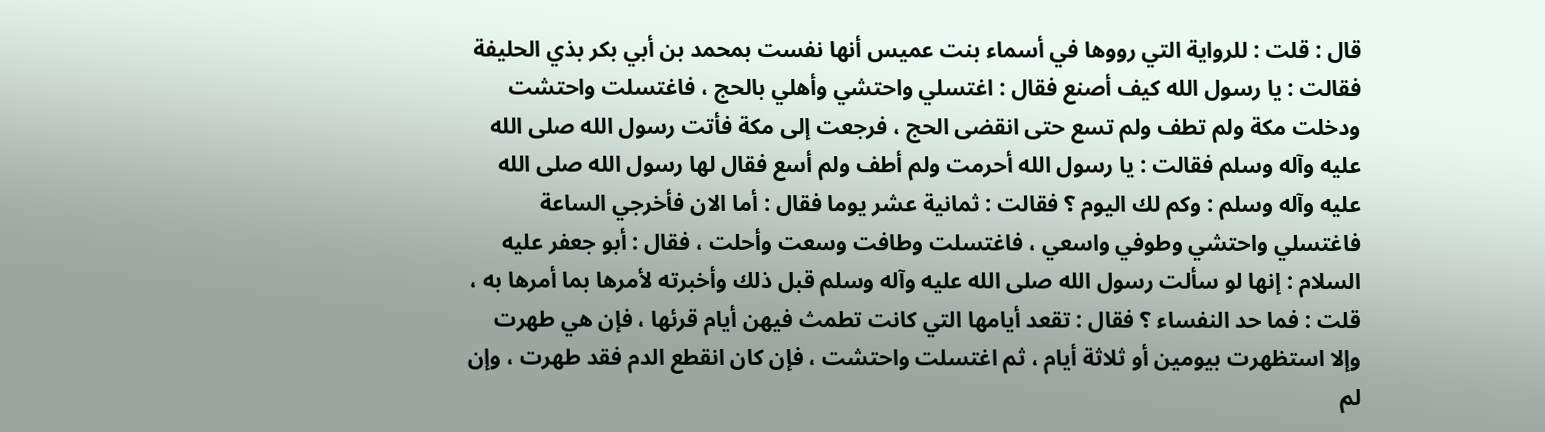قال : قلت : للرواية التي رووها في أسماء بنت عميس أنها نفست بمحمد بن أبي بكر بذي الحليفة فقالت : يا رسول الله كيف أصنع فقال : اغتسلي واحتشي وأهلي بالحج ، فاغتسلت واحتشت ودخلت مكة ولم تطف ولم تسع حتى انقضى الحج ، فرجعت إلى مكة فأتت رسول الله صلى الله عليه وآله وسلم فقالت : يا رسول الله أحرمت ولم أطف ولم أسع فقال لها رسول الله صلى الله عليه وآله وسلم : وكم لك اليوم ؟ فقالت : ثمانية عشر يوما فقال : أما الان فأخرجي الساعة فاغتسلي واحتشي وطوفي واسعي ، فاغتسلت وطافت وسعت وأحلت ، فقال : أبو جعفر عليه السلام : إنها لو سألت رسول الله صلى الله عليه وآله وسلم قبل ذلك وأخبرته لأمرها بما أمرها به ، قلت : فما حد النفساء ؟ فقال : تقعد أيامها التي كانت تطمث فيهن أيام قرئها ، فإن هي طهرت وإلا استظهرت بيومين أو ثلاثة أيام ، ثم اغتسلت واحتشت ، فإن كان انقطع الدم فقد طهرت ، وإن لم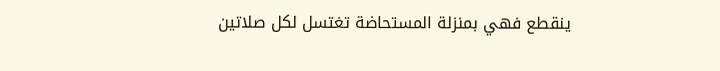ينقطع فهي بمنزلة المستحاضة تغتسل لكل صلاتين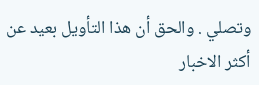وتصلي . والحق أن هذا التأويل بعيد عن أكثر الاخبار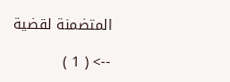المتضمنة لقضية

--> ( 1 )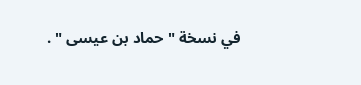في نسخة " حماد بن عيسى " .